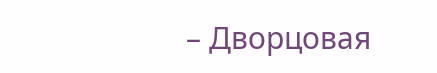– Дворцовая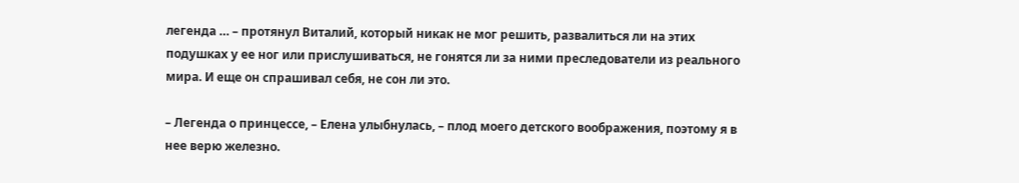легенда … – протянул Виталий, который никак не мог решить, развалиться ли на этих подушках у ее ног или прислушиваться, не гонятся ли за ними преследователи из реального мира. И еще он спрашивал себя, не сон ли это.

– Легенда о принцессе, – Елена улыбнулась, – плод моего детского воображения, поэтому я в нее верю железно.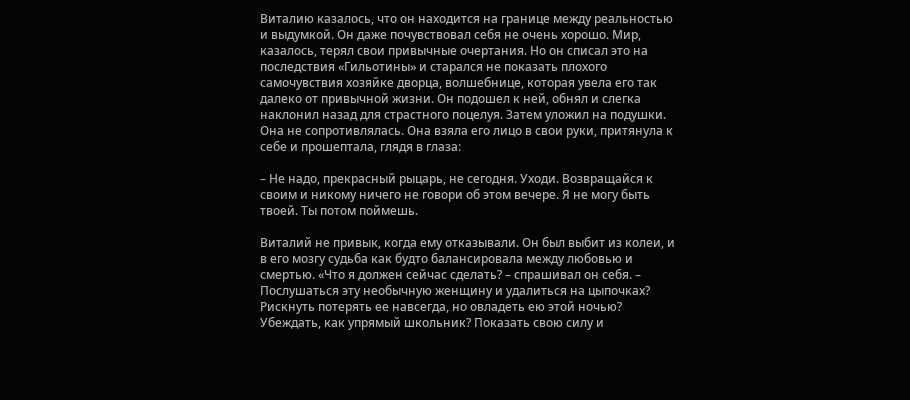Виталию казалось, что он находится на границе между реальностью и выдумкой. Он даже почувствовал себя не очень хорошо. Мир, казалось, терял свои привычные очертания. Но он списал это на последствия «Гильотины» и старался не показать плохого самочувствия хозяйке дворца, волшебнице, которая увела его так далеко от привычной жизни. Он подошел к ней, обнял и слегка наклонил назад для страстного поцелуя. Затем уложил на подушки. Она не сопротивлялась. Она взяла его лицо в свои руки, притянула к себе и прошептала, глядя в глаза:

– Не надо, прекрасный рыцарь, не сегодня. Уходи. Возвращайся к своим и никому ничего не говори об этом вечере. Я не могу быть твоей. Ты потом поймешь.

Виталий не привык, когда ему отказывали. Он был выбит из колеи, и в его мозгу судьба как будто балансировала между любовью и смертью. «Что я должен сейчас сделать? – спрашивал он себя. – Послушаться эту необычную женщину и удалиться на цыпочках? Рискнуть потерять ее навсегда, но овладеть ею этой ночью? Убеждать, как упрямый школьник? Показать свою силу и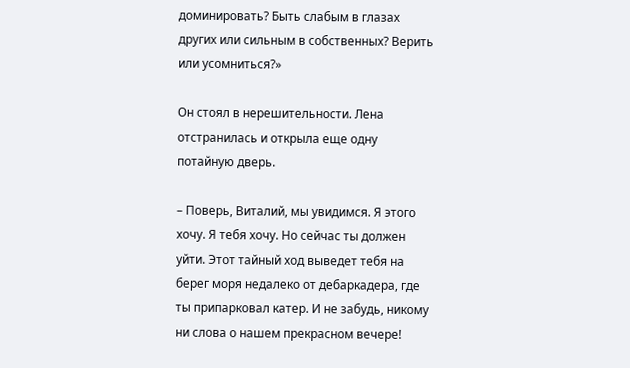доминировать? Быть слабым в глазах других или сильным в собственных? Верить или усомниться?»

Он стоял в нерешительности. Лена отстранилась и открыла еще одну потайную дверь.

– Поверь, Виталий, мы увидимся. Я этого хочу. Я тебя хочу. Но сейчас ты должен уйти. Этот тайный ход выведет тебя на берег моря недалеко от дебаркадера, где ты припарковал катер. И не забудь, никому ни слова о нашем прекрасном вечере!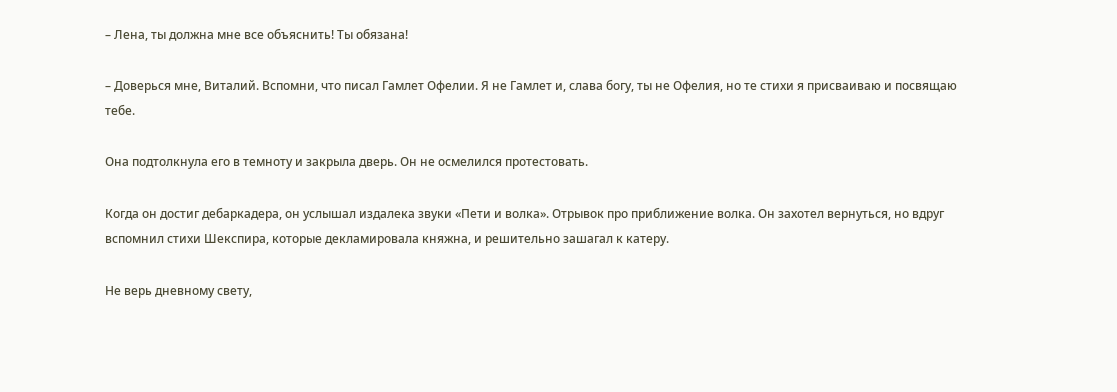– Лена, ты должна мне все объяснить! Ты обязана!

– Доверься мне, Виталий. Вспомни, что писал Гамлет Офелии. Я не Гамлет и, слава богу, ты не Офелия, но те стихи я присваиваю и посвящаю тебе.

Она подтолкнула его в темноту и закрыла дверь. Он не осмелился протестовать.

Когда он достиг дебаркадера, он услышал издалека звуки «Пети и волка». Отрывок про приближение волка. Он захотел вернуться, но вдруг вспомнил стихи Шекспира, которые декламировала княжна, и решительно зашагал к катеру.

Не верь дневному свету,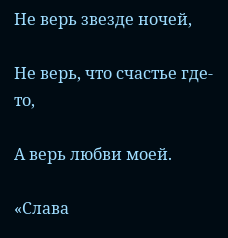Не верь звезде ночей,

Не верь, что счастье где-то,

А верь любви моей.

«Слава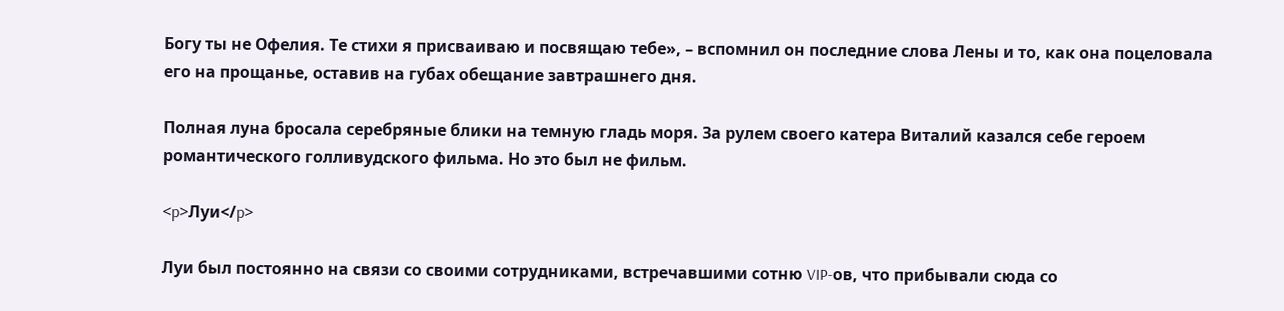Богу ты не Офелия. Те стихи я присваиваю и посвящаю тебе», – вспомнил он последние слова Лены и то, как она поцеловала его на прощанье, оставив на губах обещание завтрашнего дня.

Полная луна бросала серебряные блики на темную гладь моря. За рулем своего катера Виталий казался себе героем романтического голливудского фильма. Но это был не фильм.

<p>Луи</p>

Луи был постоянно на связи со своими сотрудниками, встречавшими сотню VIP-ов, что прибывали сюда со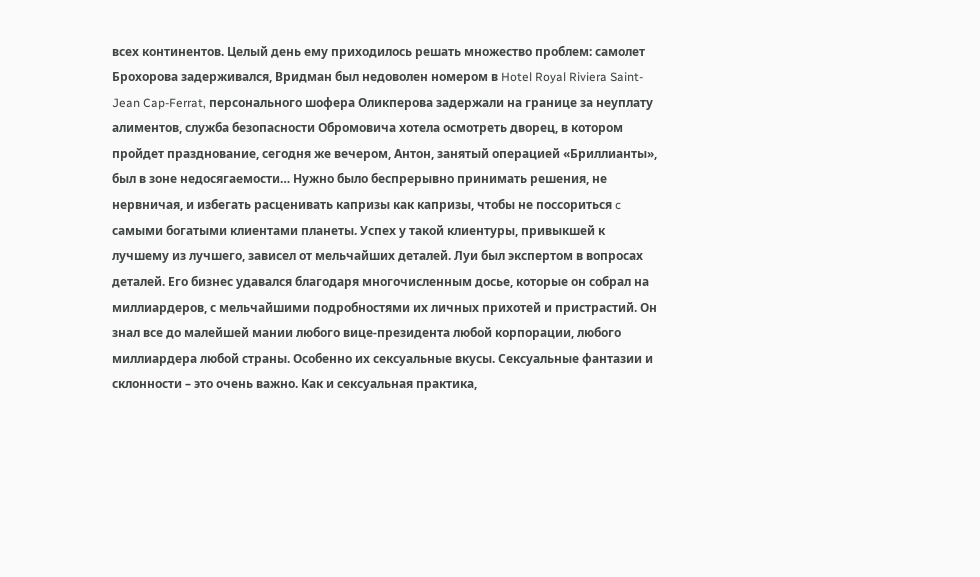всех континентов. Целый день ему приходилось решать множество проблем: самолет Брохорова задерживался, Вридман был недоволен номером в Hotel Royal Riviera Saint-Jean Cap-Ferrat, персонального шоферa Оликперова задержали на границе за неуплату алиментов, служба безопасности Oбромовича хотела осмотреть дворец, в котором пройдет празднование, сегодня же вечером, Антон, занятый операцией «Бриллианты», был в зоне недосягаемости… Нужно было беспрерывно принимать решения, не нервничая, и избегать расценивать капризы как капризы, чтобы не поссориться c самыми богатыми клиентaми планеты. Успех у такой клиентуры, привыкшей к лучшему из лучшего, зависел от мельчайших деталей. Луи был экспертом в вопросах деталей. Его бизнес удавался благодаря многочисленным досье, которые он собрал на миллиардеров, с мельчайшими подробностями их личных прихотей и пристрастий. Он знал все до малейшей мании любого вице-президента любой корпорации, любого миллиардера любой страны. Особенно их сексуальные вкусы. Сексуальные фантазии и склонности – это очень важно. Как и сексуальная практика,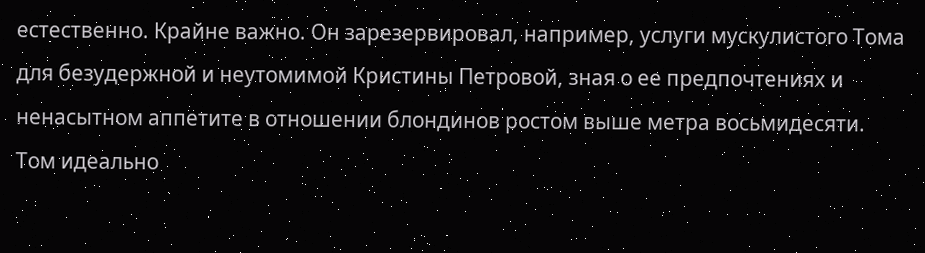естественно. Крайне важно. Он зарезервировал, например, услуги мускулистого Тома для безудержной и неутомимой Кристины Петровой, зная о ее предпочтениях и ненасытном аппетите в отношении блондинов ростом выше метра восьмидесяти. Том идеально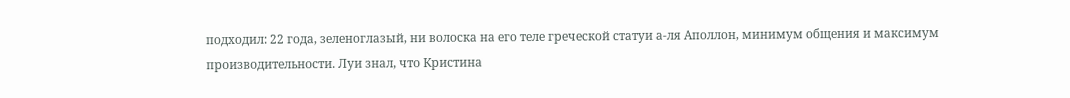подходил: 22 года, зеленоглазый, ни волоска на его теле греческой статуи а-ля Аполлон, минимум общения и максимум производительности. Луи знал, что Кристина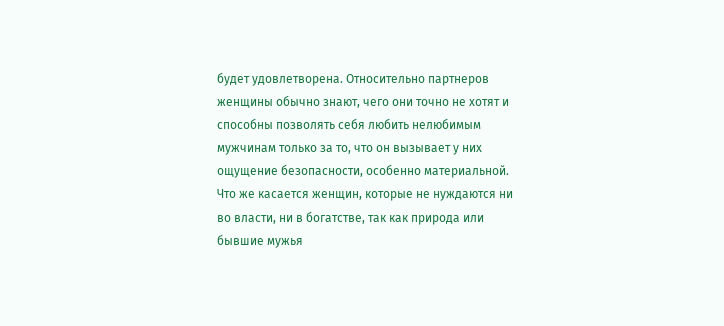будет удовлетворена. Относительно партнеров женщины обычно знают, чего они точно не хотят и способны позволять себя любить нелюбимым мужчинам только за то, что он вызывает у них ощущение безопасности, особенно материальной. Что же касается женщин, которые не нуждаются ни во власти, ни в богатстве, так как природа или бывшие мужья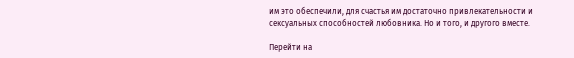им это обеспечили, для счастья им достаточно привлекательности и сексуальных способностей любовника. Но и того, и другого вместе.

Перейти на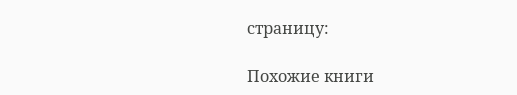страницу:

Похожие книги